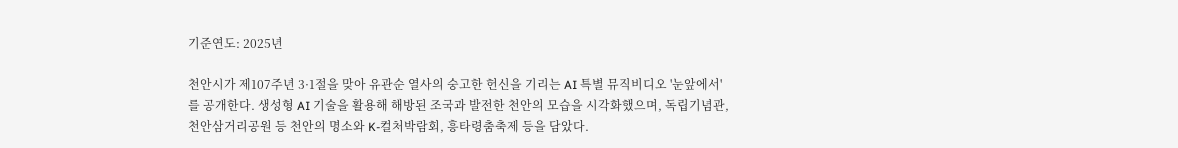기준연도: 2025년

천안시가 제107주년 3·1절을 맞아 유관순 열사의 숭고한 헌신을 기리는 AI 특별 뮤직비디오 '눈앞에서'를 공개한다. 생성형 AI 기술을 활용해 해방된 조국과 발전한 천안의 모습을 시각화했으며, 독립기념관, 천안삼거리공원 등 천안의 명소와 K-컬처박람회, 흥타령춤축제 등을 담았다.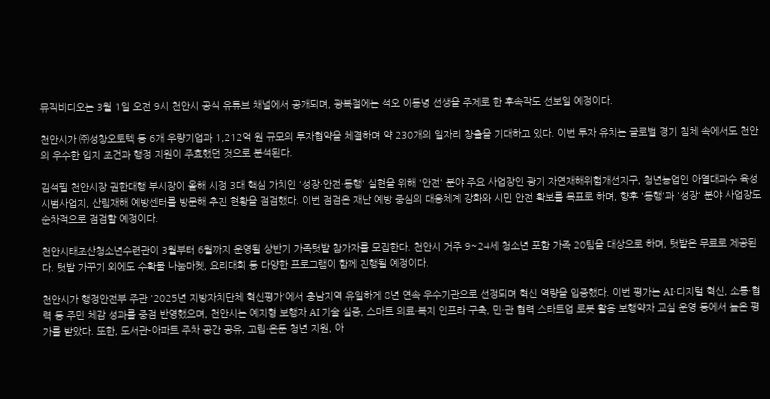뮤직비디오는 3월 1일 오전 9시 천안시 공식 유튜브 채널에서 공개되며, 광복절에는 석오 이동녕 선생을 주제로 한 후속작도 선보일 예정이다.

천안시가 ㈜성창오토텍 등 6개 우량기업과 1,212억 원 규모의 투자협약을 체결하며 약 230개의 일자리 창출을 기대하고 있다. 이번 투자 유치는 글로벌 경기 침체 속에서도 천안의 우수한 입지 조건과 행정 지원이 주효했던 것으로 분석된다.

김석필 천안시장 권한대행 부시장이 올해 시정 3대 핵심 가치인 '성장·안전·동행' 실현을 위해 '안전' 분야 주요 사업장인 광기 자연재해위험개선지구, 청년농업인 아열대과수 육성 시범사업지, 산림재해 예방센터를 방문해 추진 현황을 점검했다. 이번 점검은 재난 예방 중심의 대응체계 강화와 시민 안전 확보를 목표로 하며, 향후 '동행'과 '성장' 분야 사업장도 순차적으로 점검할 예정이다.

천안시태조산청소년수련관이 3월부터 6월까지 운영될 상반기 가족텃밭 참가자를 모집한다. 천안시 거주 9~24세 청소년 포함 가족 20팀을 대상으로 하며, 텃밭은 무료로 제공된다. 텃밭 가꾸기 외에도 수확물 나눔마켓, 요리대회 등 다양한 프로그램이 함께 진행될 예정이다.

천안시가 행정안전부 주관 '2025년 지방자치단체 혁신평가'에서 충남지역 유일하게 8년 연속 우수기관으로 선정되며 혁신 역량을 입증했다. 이번 평가는 AI·디지털 혁신, 소통·협력 등 주민 체감 성과를 중점 반영했으며, 천안시는 예지형 보행자 AI 기술 실증, 스마트 의료·복지 인프라 구축, 민·관 협력 스타트업 로봇 활용 보행약자 교실 운영 등에서 높은 평가를 받았다. 또한, 도서관-아파트 주차 공간 공유, 고립·은둔 청년 지원, 아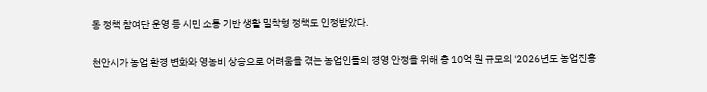동 정책 참여단 운영 등 시민 소통 기반 생활 밀착형 정책도 인정받았다.

천안시가 농업 환경 변화와 영농비 상승으로 어려움을 겪는 농업인들의 경영 안정을 위해 총 10억 원 규모의 '2026년도 농업진흥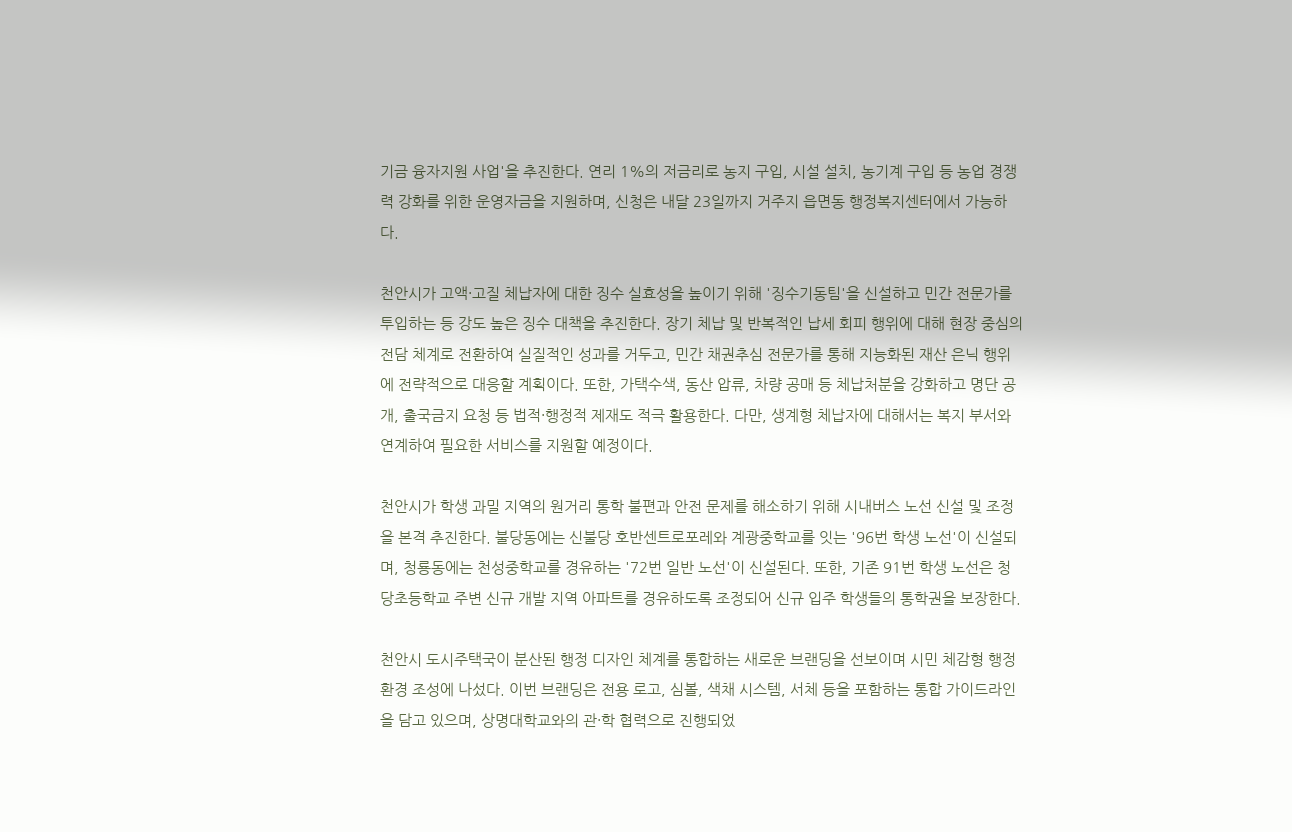기금 융자지원 사업'을 추진한다. 연리 1%의 저금리로 농지 구입, 시설 설치, 농기계 구입 등 농업 경쟁력 강화를 위한 운영자금을 지원하며, 신청은 내달 23일까지 거주지 읍면동 행정복지센터에서 가능하다.

천안시가 고액·고질 체납자에 대한 징수 실효성을 높이기 위해 '징수기동팀'을 신설하고 민간 전문가를 투입하는 등 강도 높은 징수 대책을 추진한다. 장기 체납 및 반복적인 납세 회피 행위에 대해 현장 중심의 전담 체계로 전환하여 실질적인 성과를 거두고, 민간 채권추심 전문가를 통해 지능화된 재산 은닉 행위에 전략적으로 대응할 계획이다. 또한, 가택수색, 동산 압류, 차량 공매 등 체납처분을 강화하고 명단 공개, 출국금지 요청 등 법적·행정적 제재도 적극 활용한다. 다만, 생계형 체납자에 대해서는 복지 부서와 연계하여 필요한 서비스를 지원할 예정이다.

천안시가 학생 과밀 지역의 원거리 통학 불편과 안전 문제를 해소하기 위해 시내버스 노선 신설 및 조정을 본격 추진한다. 불당동에는 신불당 호반센트로포레와 계광중학교를 잇는 '96번 학생 노선'이 신설되며, 청룡동에는 천성중학교를 경유하는 '72번 일반 노선'이 신설된다. 또한, 기존 91번 학생 노선은 청당초등학교 주변 신규 개발 지역 아파트를 경유하도록 조정되어 신규 입주 학생들의 통학권을 보장한다.

천안시 도시주택국이 분산된 행정 디자인 체계를 통합하는 새로운 브랜딩을 선보이며 시민 체감형 행정 환경 조성에 나섰다. 이번 브랜딩은 전용 로고, 심볼, 색채 시스템, 서체 등을 포함하는 통합 가이드라인을 담고 있으며, 상명대학교와의 관·학 협력으로 진행되었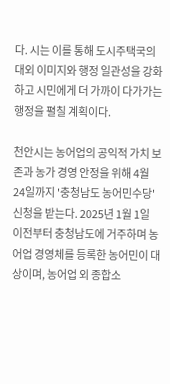다. 시는 이를 통해 도시주택국의 대외 이미지와 행정 일관성을 강화하고 시민에게 더 가까이 다가가는 행정을 펼칠 계획이다.

천안시는 농어업의 공익적 가치 보존과 농가 경영 안정을 위해 4월 24일까지 '충청남도 농어민수당' 신청을 받는다. 2025년 1월 1일 이전부터 충청남도에 거주하며 농어업 경영체를 등록한 농어민이 대상이며, 농어업 외 종합소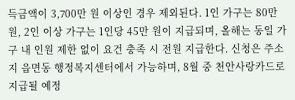득금액이 3,700만 원 이상인 경우 제외된다. 1인 가구는 80만 원, 2인 이상 가구는 1인당 45만 원이 지급되며, 올해는 동일 가구 내 인원 제한 없이 요건 충족 시 전원 지급한다. 신청은 주소지 읍면동 행정복지센터에서 가능하며, 8월 중 천안사랑카드로 지급될 예정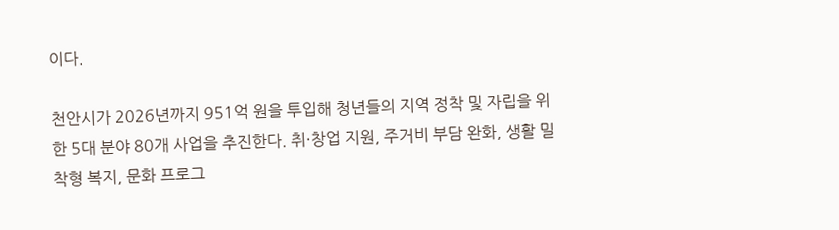이다.

천안시가 2026년까지 951억 원을 투입해 청년들의 지역 정착 및 자립을 위한 5대 분야 80개 사업을 추진한다. 취·창업 지원, 주거비 부담 완화, 생활 밀착형 복지, 문화 프로그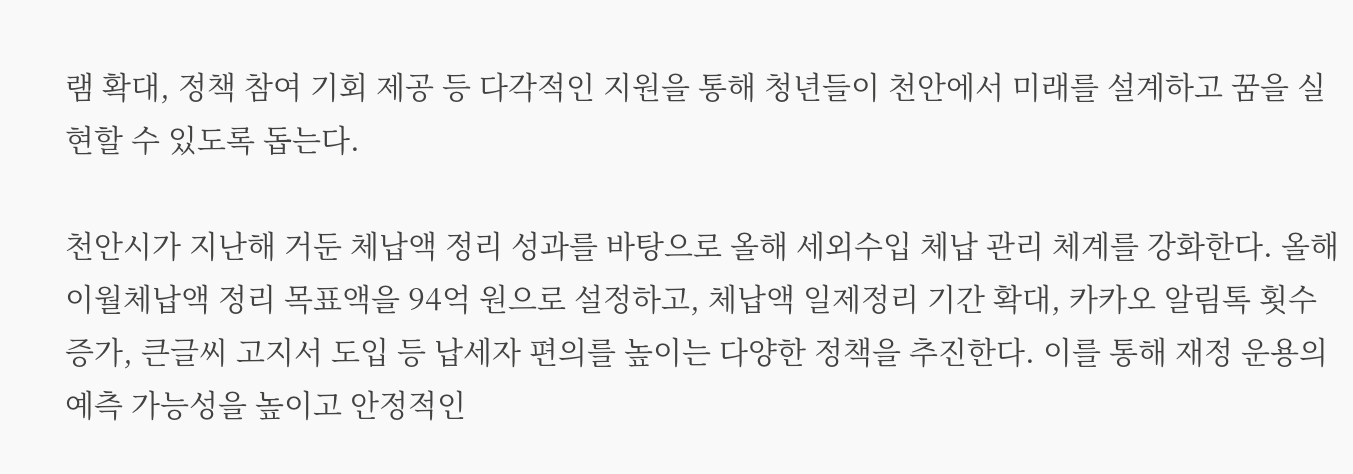램 확대, 정책 참여 기회 제공 등 다각적인 지원을 통해 청년들이 천안에서 미래를 설계하고 꿈을 실현할 수 있도록 돕는다.

천안시가 지난해 거둔 체납액 정리 성과를 바탕으로 올해 세외수입 체납 관리 체계를 강화한다. 올해 이월체납액 정리 목표액을 94억 원으로 설정하고, 체납액 일제정리 기간 확대, 카카오 알림톡 횟수 증가, 큰글씨 고지서 도입 등 납세자 편의를 높이는 다양한 정책을 추진한다. 이를 통해 재정 운용의 예측 가능성을 높이고 안정적인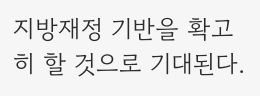지방재정 기반을 확고히 할 것으로 기대된다.